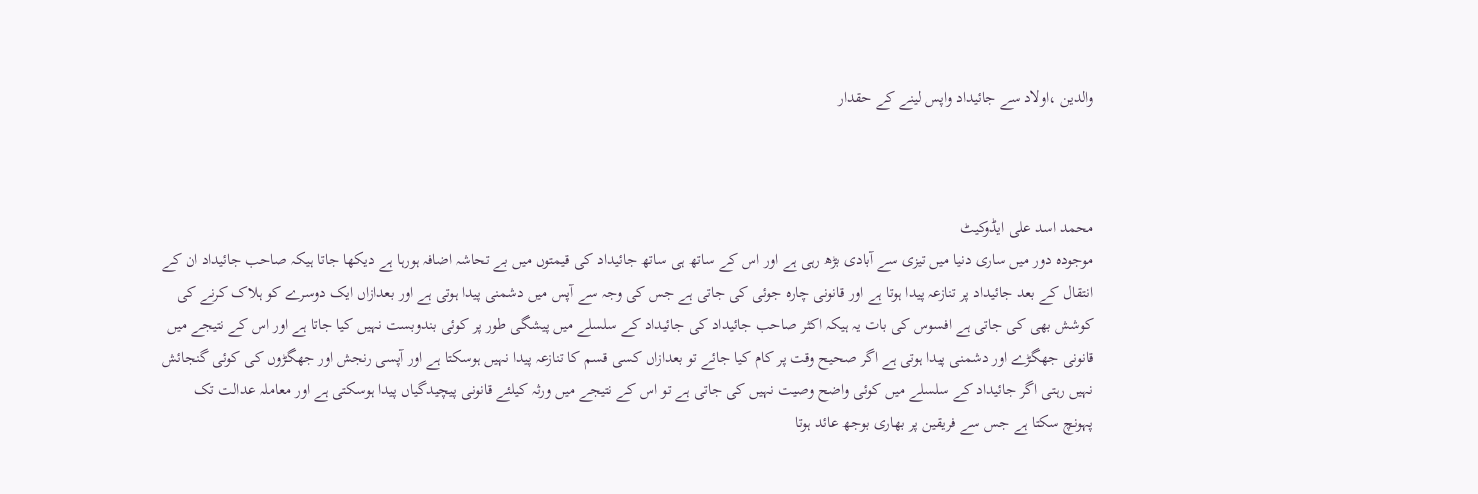والدین ،اولاد سے جائیداد واپس لینے کے حقدار



محمد اسد علی ایڈوکیٹ
موجودہ دور میں ساری دنیا میں تیزی سے آبادی بڑھ رہی ہے اور اس کے ساتھ ہی ساتھ جائیداد کی قیمتوں میں بے تحاشہ اضافہ ہورہا ہے دیکھا جاتا ہیکہ صاحب جائیداد ان کے انتقال کے بعد جائیداد پر تنازعہ پیدا ہوتا ہے اور قانونی چارہ جوئی کی جاتی ہے جس کی وجہ سے آپس میں دشمنی پیدا ہوتی ہے اور بعدازاں ایک دوسرے کو ہلاک کرنے کی کوشش بھی کی جاتی ہے افسوس کی بات یہ ہیکہ اکثر صاحب جائیداد کی جائیداد کے سلسلے میں پیشگی طور پر کوئی بندوبست نہیں کیا جاتا ہے اور اس کے نتیجے میں قانونی جھگڑے اور دشمنی پیدا ہوتی ہے اگر صحیح وقت پر کام کیا جائے تو بعدازاں کسی قسم کا تنازعہ پیدا نہیں ہوسکتا ہے اور آپسی رنجش اور جھگڑوں کی کوئی گنجائش نہیں رہتی اگر جائیداد کے سلسلے میں کوئی واضح وصیت نہیں کی جاتی ہے تو اس کے نتیجے میں ورثہ کیلئے قانونی پیچیدگیاں پیدا ہوسکتی ہے اور معاملہ عدالت تک پہونچ سکتا ہے جس سے فریقین پر بھاری بوجھ عائد ہوتا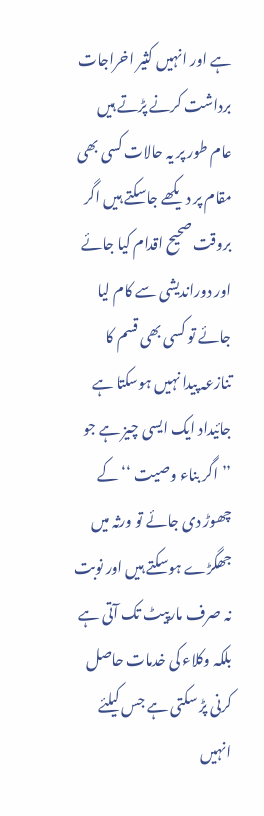ہے اور انہیں کثیر اخراجات برداشت کرنے پڑتے ہیں عام طور پر یہ حالات کسی بھی مقام پر دیکھے جاسکتے ہیں اگر بروقت صحیح اقدام کیا جائے اور دوراندیشی سے کام لیا جائے تو کسی بھی قسم کا تنازعہ پیدا نہیں ہوسکتا ہے جائیداد ایک ایسی چیز ہے جو ’’ اگر بناء وصیت ‘‘ کے چھوڑ دی جائے تو ورثہ میں جھگڑے ہوسکتے ہیں اور نوبت نہ صرف مارپیٹ تک آتی ہے بلکہ وکلاء کی خدمات حاصل کرنی پڑ سکتی ہے جس کیلئے انہیں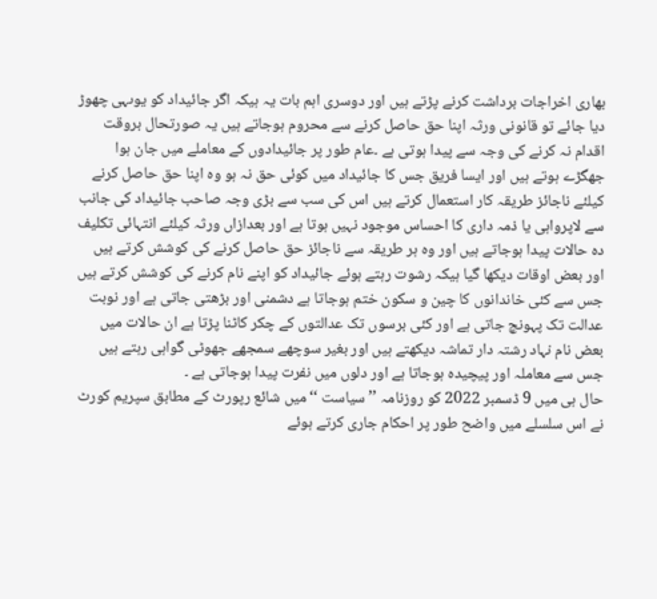بھاری اخراجات برداشت کرنے پڑتے ہیں اور دوسری اہم بات یہ ہیکہ اگر جائیداد کو یوںہی چھوڑ دیا جائے تو قانونی ورثہ اپنا حق حاصل کرنے سے محروم ہوجاتے ہیں یہ صورتحال بروقت اقدام نہ کرنے کی وجہ سے پیدا ہوتی ہے ۔عام طور پر جائیدادوں کے معاملے میں جان ہوا جھگڑے ہوتے ہیں اور ایسا فریق جس کا جائیداد میں کوئی حق نہ ہو وہ اپنا حق حاصل کرنے کیلئے ناجائز طریقہ کار استعمال کرتے ہیں اس کی سب سے بڑی وجہ صاحب جائیداد کی جانب سے لاپرواہی یا ذمہ داری کا احساس موجود نہیں ہوتا ہے اور بعدازاں ورثہ کیلئے انتہائی تکلیف دہ حالات پیدا ہوجاتے ہیں اور وہ ہر طریقہ سے ناجائز حق حاصل کرنے کی کوشش کرتے ہیں اور بعض اوقات دیکھا گیا ہیکہ رشوت رہتے ہوئے جائیداد کو اپنے نام کرنے کی کوشش کرتے ہیں جس سے کئی خاندانوں کا چین و سکون ختم ہوجاتا ہے دشمنی اور بڑھتی جاتی ہے اور نوبت عدالت تک پہونچ جاتی ہے اور کئی برسوں تک عدالتوں کے چکر کاٹنا پڑتا ہے ان حالات میں بعض نام نہاد رشتہ دار تماشہ دیکھتے ہیں اور بغیر سوچھے سمجھے جھوٹی گواہی رہتے ہیں جس سے معاملہ اور پیچیدہ ہوجاتا ہے اور دلوں میں نفرت پیدا ہوجاتی ہے ۔
حال ہی میں 9 ڈسمبر 2022 کو روزنامہ ’’ سیاست ‘‘ میں شائع رپورٹ کے مطابق سپریم کورٹ نے اس سلسلے میں واضح طور پر احکام جاری کرتے ہوئے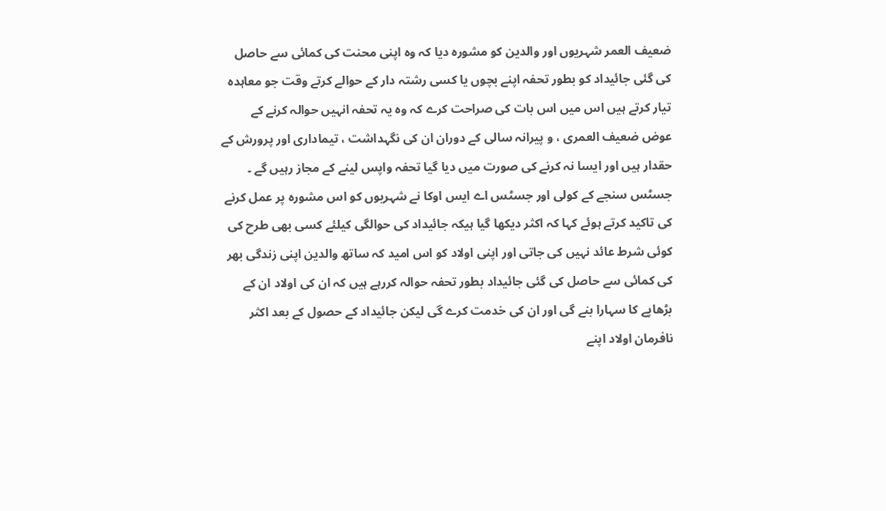ضعیف العمر شہریوں اور والدین کو مشورہ دیا کہ وہ اپنی محنت کی کمائی سے حاصل کی گئی جائیداد کو بطور تحفہ اپنے بچوں یا کسی رشتہ دار کے حوالے کرتے وقت جو معاہدہ تیار کرتے ہیں اس میں اس بات کی صراحت کرے کہ وہ یہ تحفہ انہیں حوالہ کرنے کے عوض ضعیف العمری ، و پیرانہ سالی کے دوران ان کی نگہداشت ، تیماداری اور پرورش کے حقدار ہیں اور ایسا نہ کرنے کی صورت میں دیا گیا تحفہ واپس لینے کے مجاز رہیں گے ۔ جسٹس سنجے کے کولی اور جسٹس اے ایس اوکا نے شہریوں کو اس مشورہ پر عمل کرنے کی تاکید کرتے ہوئے کہا کہ اکثر دیکھا گیا ہیکہ جائیداد کی حوالگی کیلئے کسی بھی طرح کی کوئی شرط عائد نہیں کی جاتی اور اپنی اولاد کو اس امید کہ ساتھ والدین اپنی زندگی بھر کی کمائی سے حاصل کی گئی جائیداد بطور تحفہ حوالہ کررہے ہیں کہ ان کی اولاد ان کے بڑھاپے کا سہارا بنے گی اور ان کی خدمت کرے گی لیکن جائیداد کے حصول کے بعد اکثر نافرمان اولاد اپنے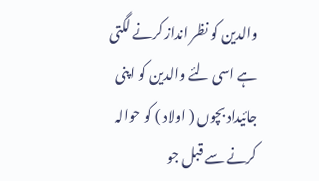والدین کو نظر انداز کرنے لگتی ہے اسی لئے والدین کو اپنی جائیداد بچوں ( اولاد ) کو حوالہ کرنے سے قبل جو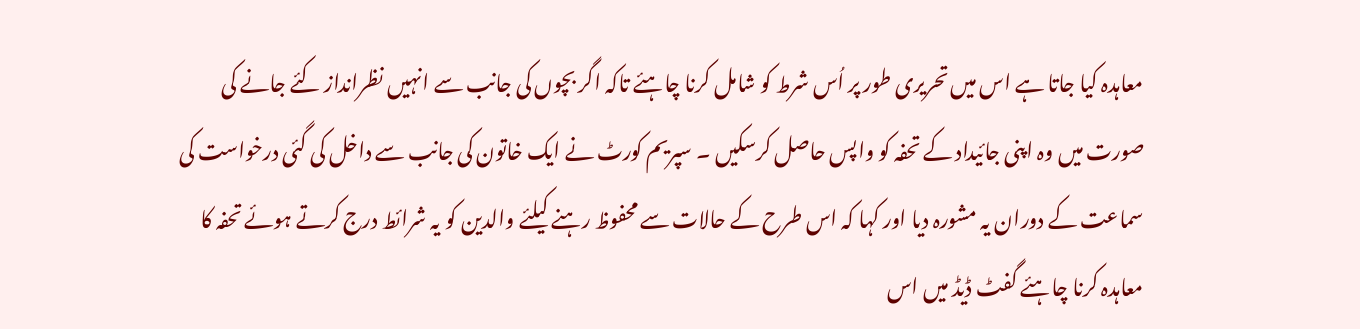معاہدہ کیا جاتا ہے اس میں تحریری طور پر اُس شرط کو شامل کرنا چاہئے تاکہ اگر بچوں کی جانب سے انہیں نظرانداز کئے جانے کی صورت میں وہ اپنی جائیداد کے تحفہ کو واپس حاصل کرسکیں ۔ سپریم کورٹ نے ایک خاتون کی جانب سے داخل کی گئی درخواست کی سماعت کے دوران یہ مشورہ دیا اور کہا کہ اس طرح کے حالات سے محفوظ رہنے کیلئے والدین کو یہ شرائط درج کرتے ہوئے تحفہ کا معاہدہ کرنا چاہئے گفٹ ڈیڈ میں اس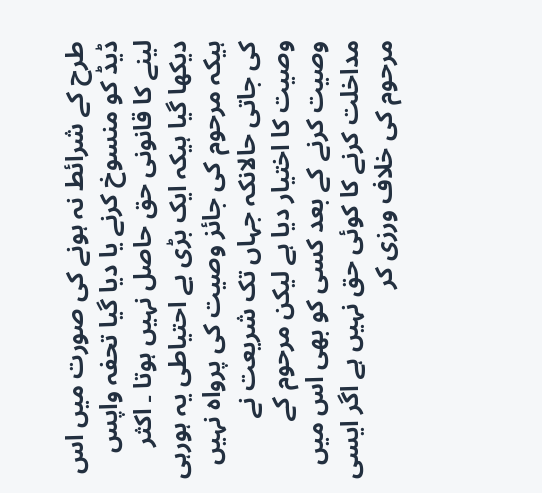طرح کے شرائط نہ ہونے کی صورت میں اس ڈیڈ کو منسوخ کرنے یا دیا گیا تحفہ واپس لینے کا قانونی حق حاصل نہیں ہوتا ۔ اکثر دیکھا گیا ہیکہ ایک بڑی بے احتیاطی یہ ہورہی ہیکہ مرحوم کی جائز وصیت کی پرواہ نہیں کی جاتی حالانکہ جہاں تک شریعت نے وصیت کا اختیار دیا ہے لیکن مرحوم کے وصیت کرنے کے بعد کسی کو بھی اس میں مداخلت کرنے کا کوئی حق نہیں ہے اگر ایسی مرحوم کی خلاف ورزی کر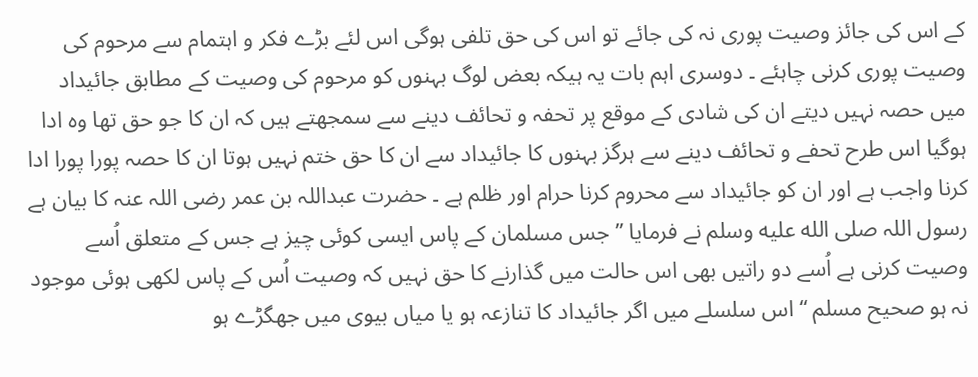کے اس کی جائز وصیت پوری نہ کی جائے تو اس کی حق تلفی ہوگی اس لئے بڑے فکر و اہتمام سے مرحوم کی وصیت پوری کرنی چاہئے ۔ دوسری اہم بات یہ ہیکہ بعض لوگ بہنوں کو مرحوم کی وصیت کے مطابق جائیداد میں حصہ نہیں دیتے ان کی شادی کے موقع پر تحفہ و تحائف دینے سے سمجھتے ہیں کہ ان کا جو حق تھا وہ ادا ہوگیا اس طرح تحفے و تحائف دینے سے ہرگز بہنوں کا جائیداد سے ان کا حق ختم نہیں ہوتا ان کا حصہ پورا پورا ادا کرنا واجب ہے اور ان کو جائیداد سے محروم کرنا حرام اور ظلم ہے ۔ حضرت عبداللہ بن عمر رضی اللہ عنہ کا بیان ہے رسول اللہ صلى الله عليه وسلم نے فرمایا ’’ جس مسلمان کے پاس ایسی کوئی چیز ہے جس کے متعلق اُسے وصیت کرنی ہے اُسے دو راتیں بھی اس حالت میں گذارنے کا حق نہیں کہ وصیت اُس کے پاس لکھی ہوئی موجود نہ ہو صحیح مسلم ‘‘ اس سلسلے میں اگر جائیداد کا تنازعہ ہو یا میاں بیوی میں جھگڑے ہو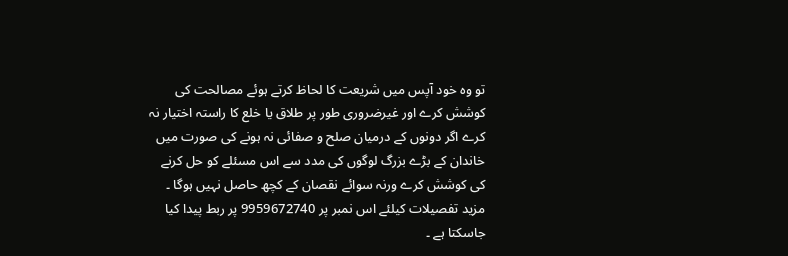تو وہ خود آپس میں شریعت کا لحاظ کرتے ہوئے مصالحت کی کوشش کرے اور غیرضروری طور پر طلاق یا خلع کا راستہ اختیار نہ کرے اگر دونوں کے درمیان صلح و صفائی نہ ہونے کی صورت میں خاندان کے بڑے بزرگ لوگوں کی مدد سے اس مسئلے کو حل کرنے کی کوشش کرے ورنہ سوائے نقصان کے کچھ حاصل نہیں ہوگا ۔ مزید تفصیلات کیلئے اس نمبر پر 9959672740 پر ربط پیدا کیا جاسکتا ہے ۔